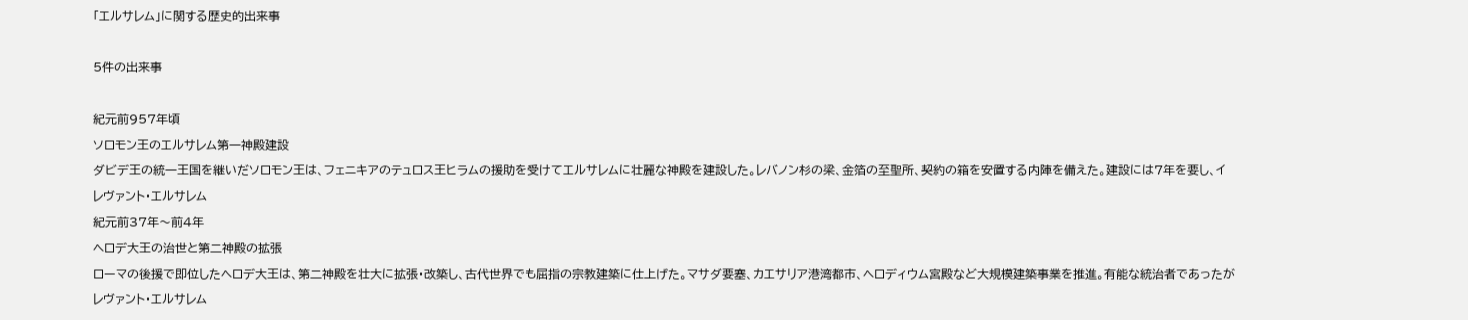「エルサレム」に関する歴史的出来事

5件の出来事

紀元前957年頃
ソロモン王のエルサレム第一神殿建設
ダビデ王の統一王国を継いだソロモン王は、フェニキアのテュロス王ヒラムの援助を受けてエルサレムに壮麗な神殿を建設した。レバノン杉の梁、金箔の至聖所、契約の箱を安置する内陣を備えた。建設には7年を要し、イ
レヴァント・エルサレム
紀元前37年〜前4年
ヘロデ大王の治世と第二神殿の拡張
ローマの後援で即位したヘロデ大王は、第二神殿を壮大に拡張・改築し、古代世界でも屈指の宗教建築に仕上げた。マサダ要塞、カエサリア港湾都市、ヘロディウム宮殿など大規模建築事業を推進。有能な統治者であったが
レヴァント・エルサレム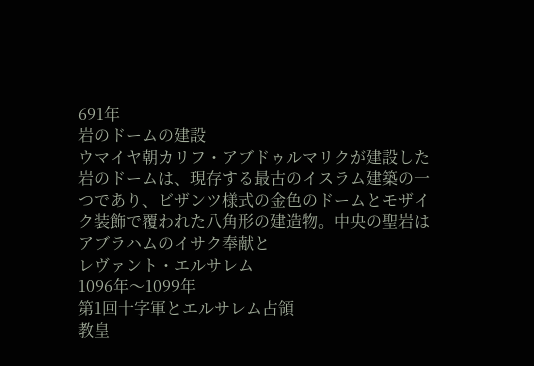691年
岩のドームの建設
ウマイヤ朝カリフ・アブドゥルマリクが建設した岩のドームは、現存する最古のイスラム建築の一つであり、ビザンツ様式の金色のドームとモザイク装飾で覆われた八角形の建造物。中央の聖岩はアブラハムのイサク奉献と
レヴァント・エルサレム
1096年〜1099年
第1回十字軍とエルサレム占領
教皇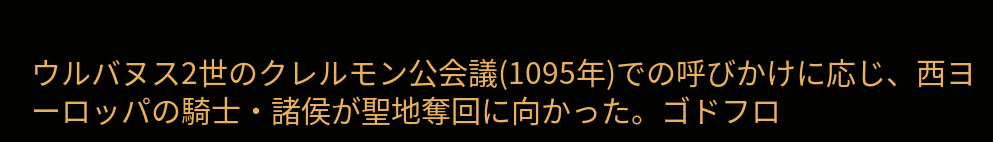ウルバヌス2世のクレルモン公会議(1095年)での呼びかけに応じ、西ヨーロッパの騎士・諸侯が聖地奪回に向かった。ゴドフロ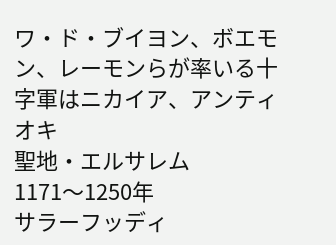ワ・ド・ブイヨン、ボエモン、レーモンらが率いる十字軍はニカイア、アンティオキ
聖地・エルサレム
1171〜1250年
サラーフッディ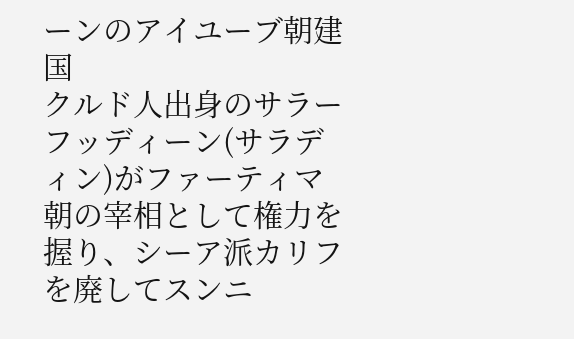ーンのアイユーブ朝建国
クルド人出身のサラーフッディーン(サラディン)がファーティマ朝の宰相として権力を握り、シーア派カリフを廃してスンニ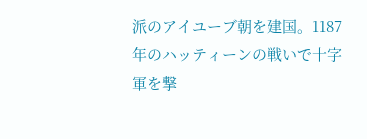派のアイユーブ朝を建国。1187年のハッティーンの戦いで十字軍を撃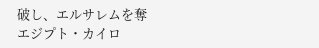破し、エルサレムを奪
エジプト・カイロ